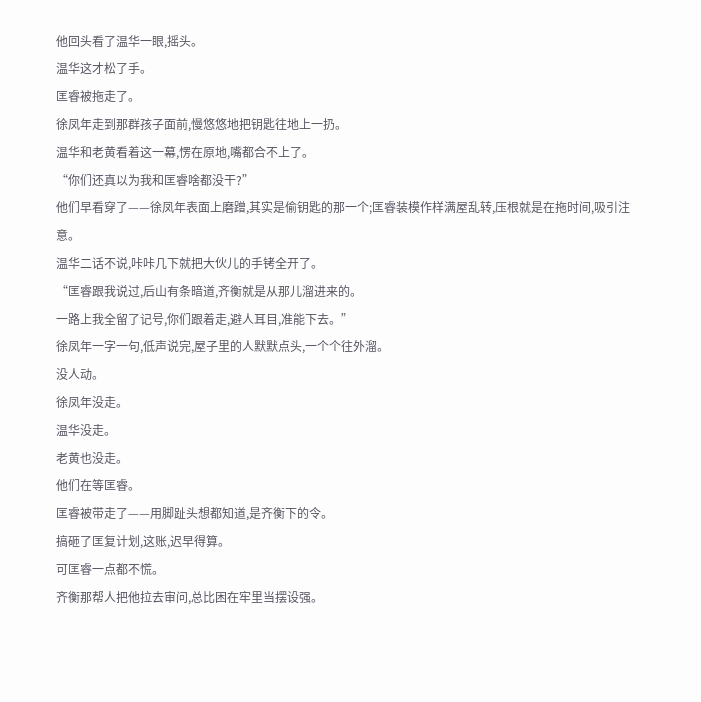他回头看了温华一眼,摇头。
温华这才松了手。
匡睿被拖走了。
徐凤年走到那群孩子面前,慢悠悠地把钥匙往地上一扔。
温华和老黄看着这一幕,愣在原地,嘴都合不上了。
“你们还真以为我和匡睿啥都没干?”
他们早看穿了——徐凤年表面上磨蹭,其实是偷钥匙的那一个;匡睿装模作样满屋乱转,压根就是在拖时间,吸引注意。
温华二话不说,咔咔几下就把大伙儿的手铐全开了。
“匡睿跟我说过,后山有条暗道,齐衡就是从那儿溜进来的。
一路上我全留了记号,你们跟着走,避人耳目,准能下去。”
徐凤年一字一句,低声说完,屋子里的人默默点头,一个个往外溜。
没人动。
徐凤年没走。
温华没走。
老黄也没走。
他们在等匡睿。
匡睿被带走了——用脚趾头想都知道,是齐衡下的令。
搞砸了匡复计划,这账,迟早得算。
可匡睿一点都不慌。
齐衡那帮人把他拉去审问,总比困在牢里当摆设强。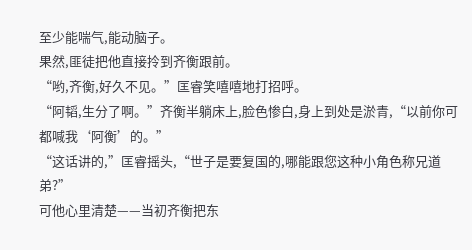至少能喘气,能动脑子。
果然,匪徒把他直接拎到齐衡跟前。
“哟,齐衡,好久不见。”匡睿笑嘻嘻地打招呼。
“阿韬,生分了啊。”齐衡半躺床上,脸色惨白,身上到处是淤青,“以前你可都喊我‘阿衡’的。”
“这话讲的,”匡睿摇头,“世子是要复国的,哪能跟您这种小角色称兄道弟?”
可他心里清楚——当初齐衡把东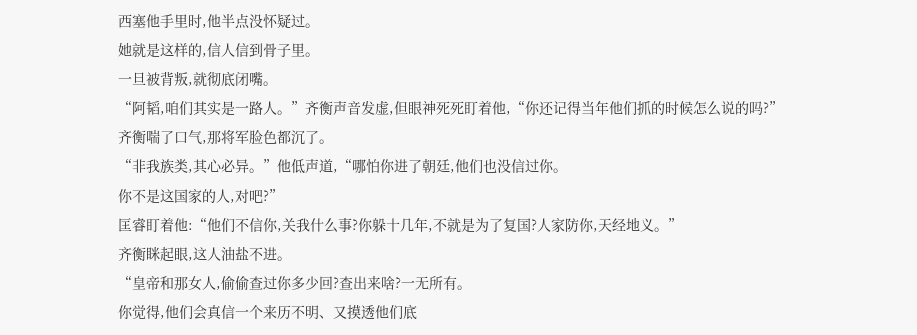西塞他手里时,他半点没怀疑过。
她就是这样的,信人信到骨子里。
一旦被背叛,就彻底闭嘴。
“阿韬,咱们其实是一路人。”齐衡声音发虚,但眼神死死盯着他,“你还记得当年他们抓的时候怎么说的吗?”
齐衡喘了口气,那将军脸色都沉了。
“非我族类,其心必异。”他低声道,“哪怕你进了朝廷,他们也没信过你。
你不是这国家的人,对吧?”
匡睿盯着他:“他们不信你,关我什么事?你躲十几年,不就是为了复国?人家防你,天经地义。”
齐衡眯起眼,这人油盐不进。
“皇帝和那女人,偷偷查过你多少回?查出来啥?一无所有。
你觉得,他们会真信一个来历不明、又摸透他们底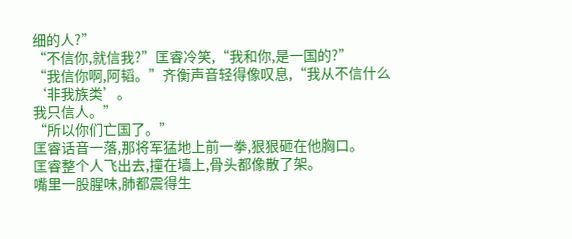细的人?”
“不信你,就信我?”匡睿冷笑,“我和你,是一国的?”
“我信你啊,阿韬。”齐衡声音轻得像叹息,“我从不信什么‘非我族类’。
我只信人。”
“所以你们亡国了。”
匡睿话音一落,那将军猛地上前一拳,狠狠砸在他胸口。
匡睿整个人飞出去,撞在墙上,骨头都像散了架。
嘴里一股腥味,肺都震得生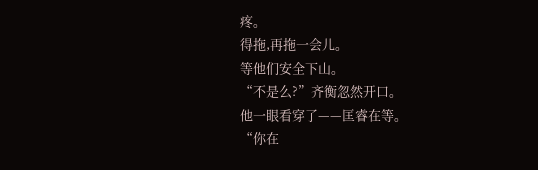疼。
得拖,再拖一会儿。
等他们安全下山。
“不是么?”齐衡忽然开口。
他一眼看穿了——匡睿在等。
“你在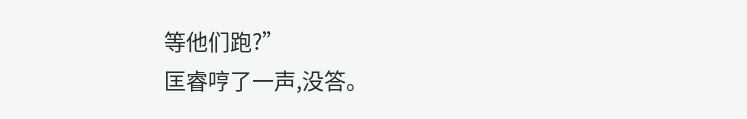等他们跑?”
匡睿哼了一声,没答。